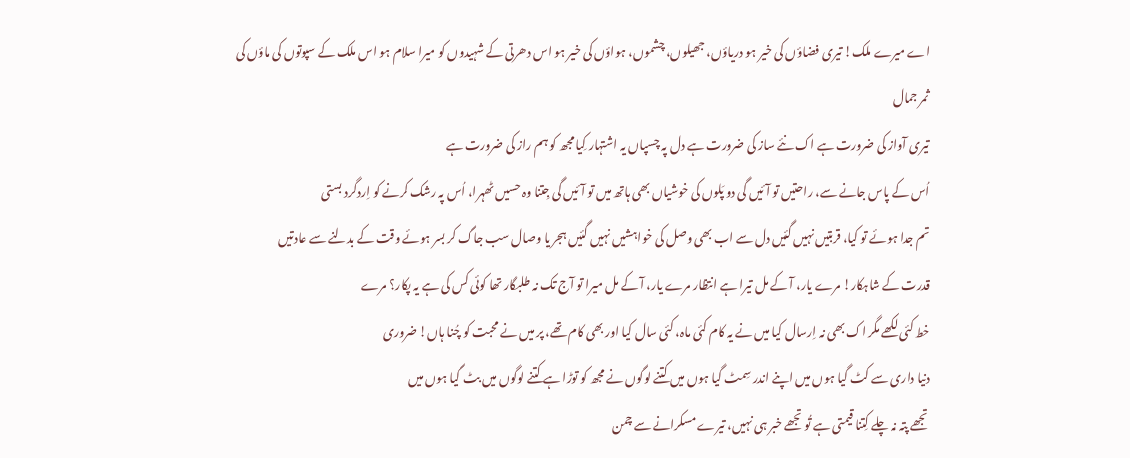اے میرے ملک! تیری فضاؤں کی خیر ہو دریاؤں، جھیلوں، چشموں، ہواؤں کی خیر ہو اس دھرتی کے شہیدوں کو میرا سلام ہو اس ملک کے سپوتوں کی ماؤں کی
ثمر جمال
تیری آواز کی ضرورت ہے اک نئے ساز کی ضرورت ہے دل پہ چسپاں یہ اشتہار کِیا مجھ کو ہم راز کی ضرورت ہے
اُس کے پاس جانے سے، راحتیں تو آئیں گی دو پَلوں کی خوشیاں بھی ہاتھ میں تو آئیں گی جِتنا وہ حسیں ٹھہرا، اُس پہ رشک کرنے کو اِردگرد بستی
تم جدا ہوئے تو کیا، قربتیں نہیں گئیں دل سے اب بھی وصل کی خواہشیں نہیں گئیں ہجر یا وصال سب جاگ کر بسر ہوئے وقت کے بدلنے سے عادتیں
قدرت کے شاہکار! مرے یار، آ کے مل تیرا ہے انتظار مرے یار، آ کے مل میرا تو آج تک نہ طلبگار تھا کوئی کس کی ہے یہ پکار؟ مرے
خط کئی لکھے مگر اک بھی نہ اِرسال کیا میں نے یہ کام کئی ماہ، کئی سال کیا اور بھی کام تھے، پر میں نے محبت کو چُنا ہاں! ضروری
دنیا داری سے کٹ گیا ہوں میں اپنے اندر سِمٹ گیا ہوں میں کتنے لوگوں نے مجھ کو توڑا ہے کتنے لوگوں میں بٹ گیا ہوں میں
تجھے پتہ نہ چلے کِتنا قیمتی ہے تُو تجھے خبر ہی نہیں، تیرے مسکرانے سے چمن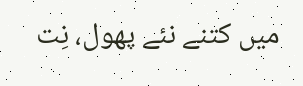میں کتنے نئے پھول، نِت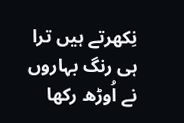نِکھرتے ہیں ترا ہی رنگ بہاروں نے اُوڑھ رکھا